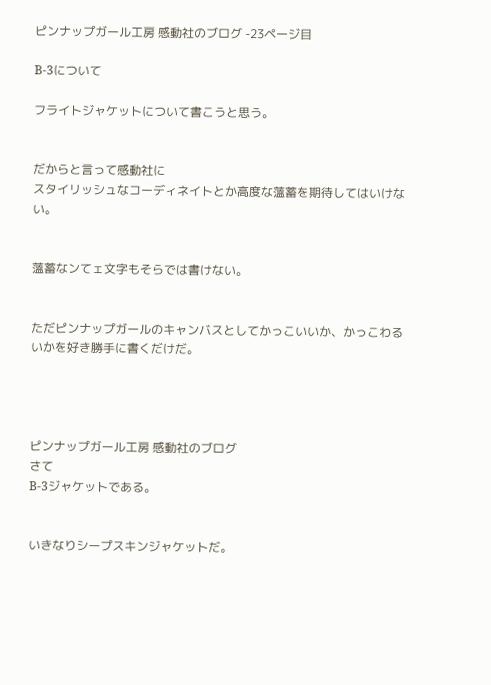ピンナップガール工房 感動社のブログ -23ページ目

B-3について

フライトジャケットについて書こうと思う。


だからと言って感動社に
スタイリッシュなコーディネイトとか高度な薀蓄を期待してはいけない。


薀蓄なンてェ文字もそらでは書けない。


ただピンナップガールのキャンバスとしてかっこいいか、かっこわるいかを好き勝手に書くだけだ。




ピンナップガール工房 感動社のブログ
さて
B-3ジャケットである。


いきなりシープスキンジャケットだ。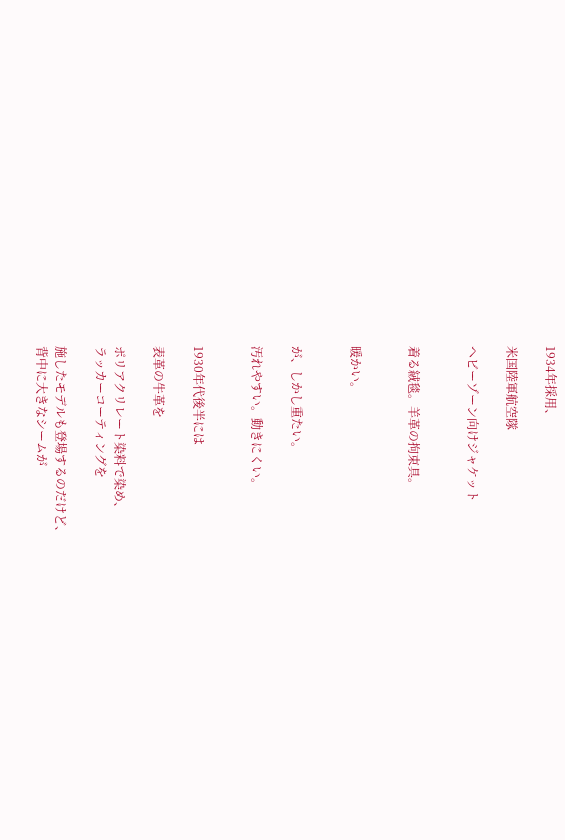1934年採用、

米国陸軍航空隊

ヘビーゾーン向けジャケット


着る絨毯。羊革の拘束具。


暖かい。


が、しかし重たい。

汚れやすい。動きにくい。


1930年代後半には

表革の牛革を

ポリアクリレート染料で染め、
ラッカーコーティングを

施したモデルも登場するのだけど、
背中に大きなシームが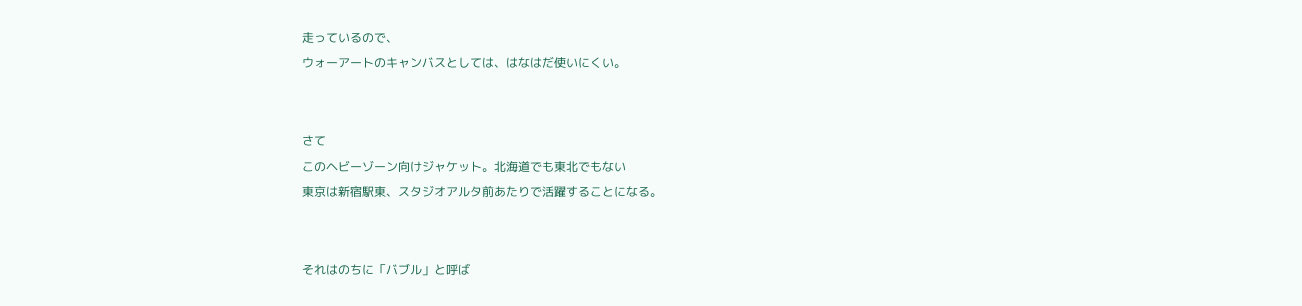走っているので、
ウォーアートのキャンバスとしては、はなはだ使いにくい。


さて
このヘビーゾーン向けジャケット。北海道でも東北でもない
東京は新宿駅東、スタジオアルタ前あたりで活躍することになる。


それはのちに「バブル」と呼ば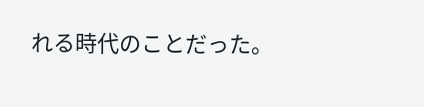れる時代のことだった。